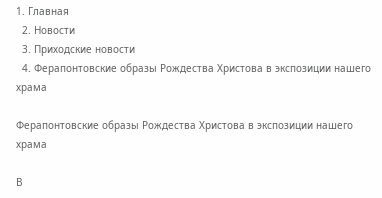1. Главная
  2. Новости
  3. Приходские новости
  4. Ферапонтовские образы Рождества Христова в экспозиции нашего храма

Ферапонтовские образы Рождества Христова в экспозиции нашего храма

В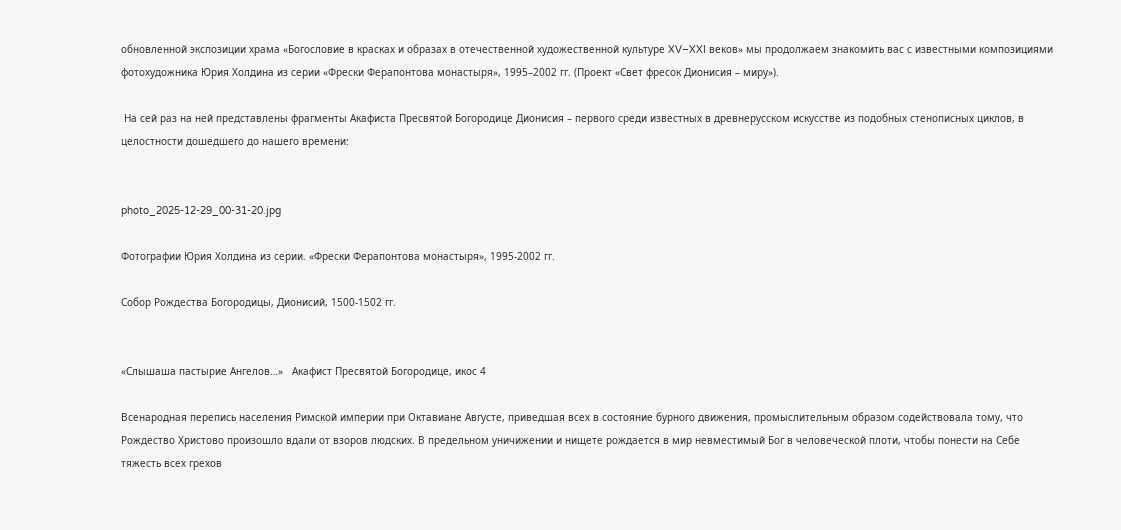обновленной экспозиции храма «Богословие в красках и образах в отечественной художественной культуре XV–XXI веков» мы продолжаем знакомить вас с известными композициями фотохудожника Юрия Холдина из серии «Фрески Ферапонтова монастыря», 1995–2002 гг. (Проект «Свет фресок Дионисия – миру»).

 На сей раз на ней представлены фрагменты Акафиста Пресвятой Богородице Дионисия – первого среди известных в древнерусском искусстве из подобных стенописных циклов, в целостности дошедшего до нашего времени:


photo_2025-12-29_00-31-20.jpg

Фотографии Юрия Холдина из серии. «Фрески Ферапонтова монастыря», 1995-2002 гг.

Собор Рождества Богородицы, Дионисий, 1500-1502 гг.


«Слышаша пастырие Ангелов…»   Акафист Пресвятой Богородице, икос 4

Всенародная перепись населения Римской империи при Октавиане Августе, приведшая всех в состояние бурного движения, промыслительным образом содействовала тому, что Рождество Христово произошло вдали от взоров людских. В предельном уничижении и нищете рождается в мир невместимый Бог в человеческой плоти, чтобы понести на Себе тяжесть всех грехов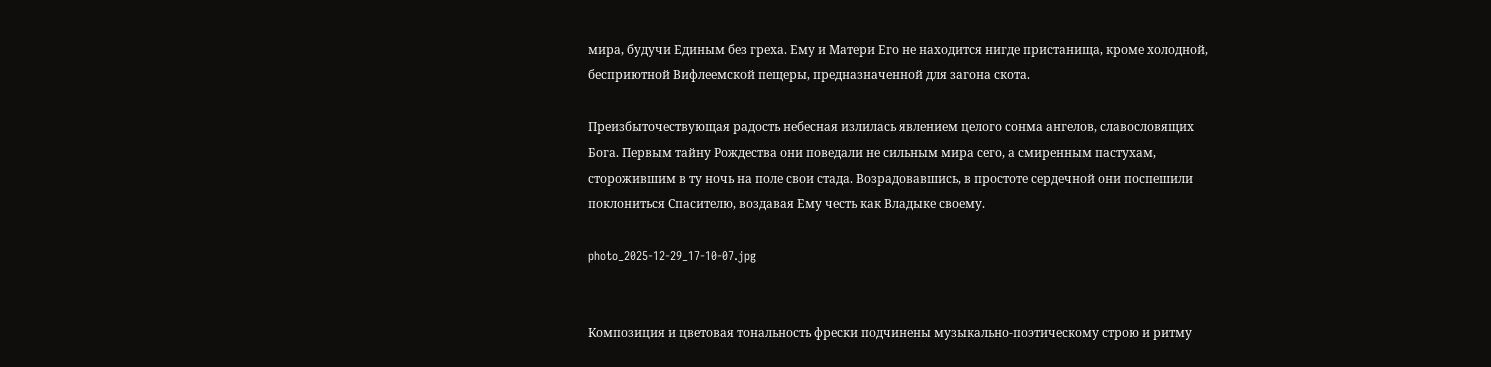мира, будучи Единым без греха. Ему и Матери Его не находится нигде пристанища, кроме холодной, бесприютной Вифлеемской пещеры, предназначенной для загона скота.

Преизбыточествующая радость небесная излилась явлением целого сонма ангелов, славословящих Бога. Первым тайну Рождества они поведали не сильным мира сего, а смиренным пастухам, сторожившим в ту ночь на поле свои стада. Возрадовавшись, в простоте сердечной они поспешили поклониться Спасителю, воздавая Ему честь как Владыке своему.

photo_2025-12-29_17-10-07.jpg


Композиция и цветовая тональность фрески подчинены музыкально-поэтическому строю и ритму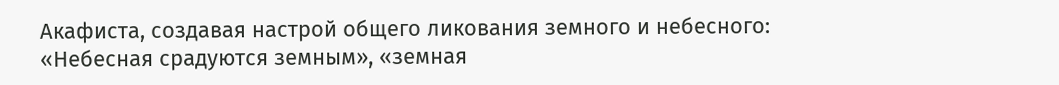Акафиста, создавая настрой общего ликования земного и небесного: «Небесная срадуются земным», «земная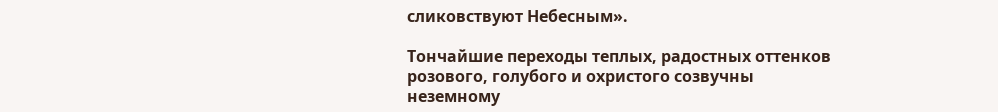сликовствуют Небесным».

Тончайшие переходы теплых, радостных оттенков розового, голубого и охристого созвучны неземному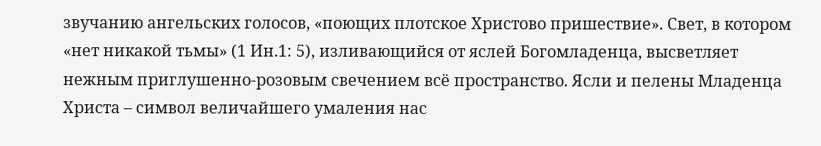звучанию ангельских голосов, «поющих плотское Христово пришествие». Свет, в котором «нет никакой тьмы» (1 Ин.1: 5), изливающийся от яслей Богомладенца, высветляет нежным приглушенно-розовым свечением всё пространство. Ясли и пелены Младенца Христа – символ величайшего умаления нас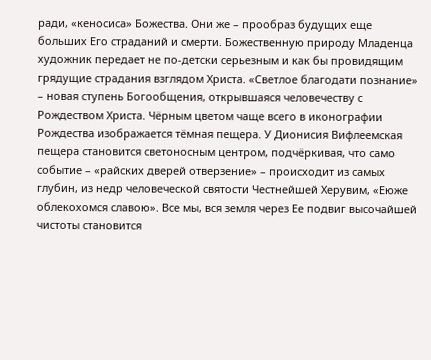ради, «кеносиса» Божества. Они же – прообраз будущих еще больших Его страданий и смерти. Божественную природу Младенца художник передает не по-детски серьезным и как бы провидящим грядущие страдания взглядом Христа. «Светлое благодати познание» – новая ступень Богообщения, открывшаяся человечеству с Рождеством Христа. Чёрным цветом чаще всего в иконографии Рождества изображается тёмная пещера. У Дионисия Вифлеемская пещера становится светоносным центром, подчёркивая, что само событие – «райских дверей отверзение» – происходит из самых глубин, из недр человеческой святости Честнейшей Херувим, «Еюже облекохомся славою». Все мы, вся земля через Ее подвиг высочайшей чистоты становится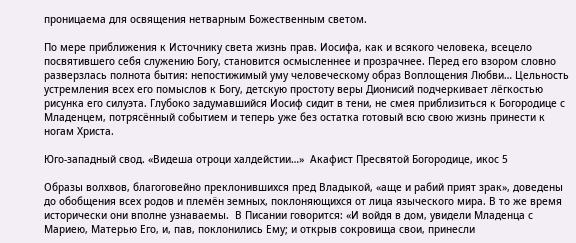проницаема для освящения нетварным Божественным светом.

По мере приближения к Источнику света жизнь прав. Иосифа, как и всякого человека, всецело посвятившего себя служению Богу, становится осмысленнее и прозрачнее. Перед его взором словно разверзлась полнота бытия: непостижимый уму человеческому образ Воплощения Любви… Цельность устремления всех его помыслов к Богу, детскую простоту веры Дионисий подчеркивает лёгкостью рисунка его силуэта. Глубоко задумавшийся Иосиф сидит в тени, не смея приблизиться к Богородице с Младенцем, потрясённый событием и теперь уже без остатка готовый всю свою жизнь принести к ногам Христа.

Юго-западный свод. «Видеша отроци халдейстии…»  Акафист Пресвятой Богородице, икос 5

Образы волхвов, благоговейно преклонившихся пред Владыкой, «аще и рабий прият зрак», доведены до обобщения всех родов и племён земных, поклоняющихся от лица языческого мира. В то же время исторически они вполне узнаваемы.  В Писании говорится: «И войдя в дом, увидели Младенца с Мариею, Матерью Его, и, пав, поклонились Ему; и открыв сокровища свои, принесли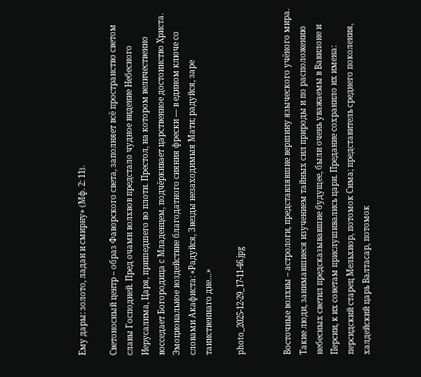Ему дары: золото, ладан и смирну» (Мф. 2: 11).

Светоносный центр – образ Фаворского света, заполняет всё пространство светом славы Господней. Пред очами волхвов предстало чудное видение Небесного Иерусалима, Царя, пришедшего во плоти. Престол, на котором величественно восседает Богородица с Младенцем, подчёркивает царственное достоинство Христа. Эмоциональное воздействие благодатного сияния фрески — в едином ключе со словами Акафиста: «Радуйся, Звезды незаходимыя Мати; радуйся, заре таинственнаго дне…»

photo_2025-12-29_17-11-46.jpg


Восточные волхвы – астрологи, представлявшие вершину языческого учёного мира. Такие люди, занимавшиеся изучением тайных сил природы и по расположению небесных светил предсказывавшие будущее, были очень уважаемы в Вавилоне и Персии, к их советам прислушивались цари. Предание сохранило их имена: персидский старец Мельхиор, потомок Сима; представитель среднего поколения, халдейский царь Валтасар, потомок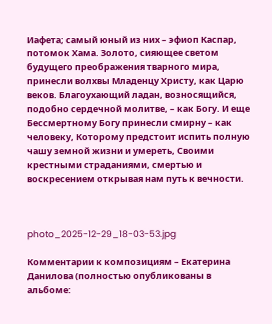Иафета; самый юный из них – эфиоп Каспар, потомок Хама. Золото, сияющее светом будущего преображения тварного мира, принесли волхвы Младенцу Христу, как Царю веков. Благоухающий ладан, возносящийся, подобно сердечной молитве, – как Богу. И еще Бессмертному Богу принесли смирну – как человеку, Которому предстоит испить полную чашу земной жизни и умереть, Своими крестными страданиями, смертью и воскресением открывая нам путь к вечности.



photo_2025-12-29_18-03-53.jpg

Комментарии к композициям – Екатерина Данилова (полностью опубликованы в альбоме: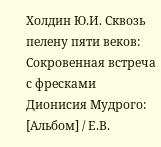Холдин Ю.И. Сквозь пелену пяти веков: Сокровенная встреча с фресками Дионисия Мудрого: [Альбом] / Е.В.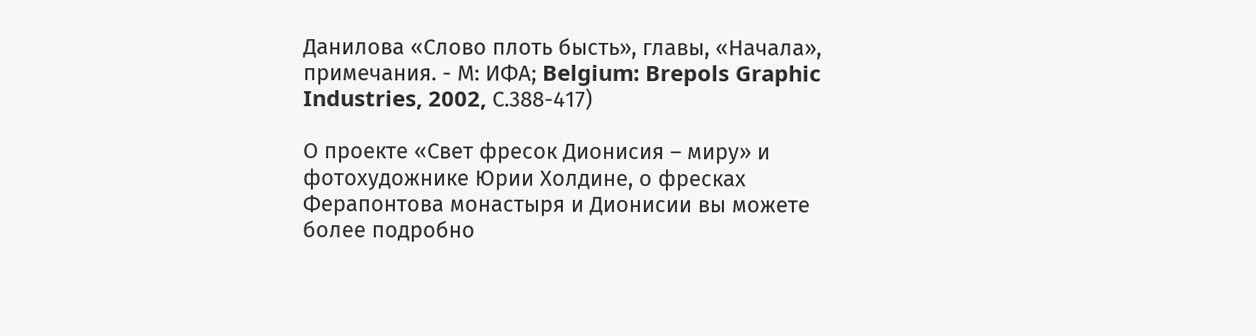Данилова «Слово плоть бысть», главы, «Начала», примечания. - М: ИФА; Belgium: Brepols Graphic Industries, 2002, С.388-417)

О проекте «Свет фресок Дионисия – миру» и фотохудожнике Юрии Холдине, о фресках Ферапонтова монастыря и Дионисии вы можете более подробно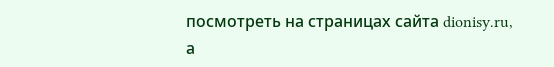посмотреть на страницах сайта dionisy.ru, а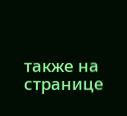также на странице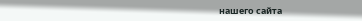нашего сайта